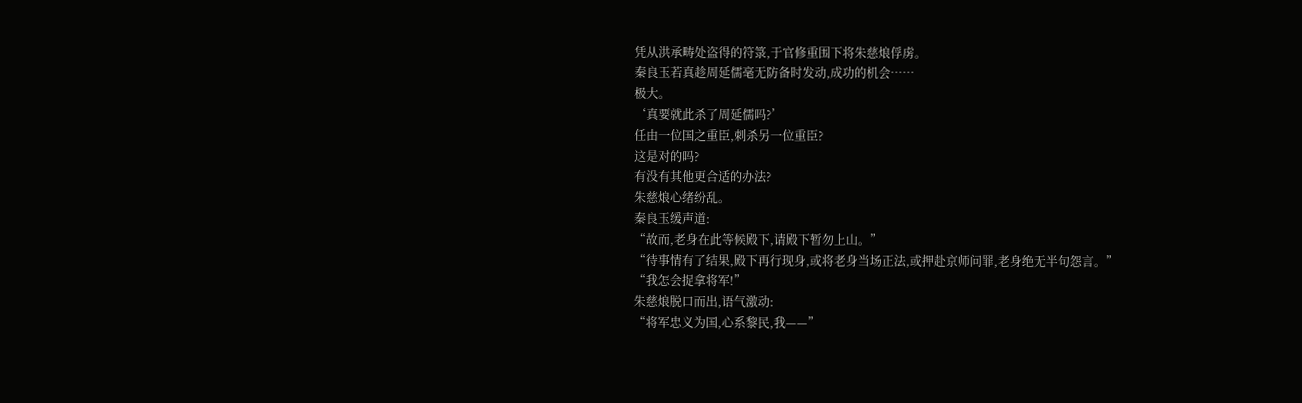凭从洪承畴处盗得的符箓,于官修重围下将朱慈烺俘虏。
秦良玉若真趁周延儒毫无防备时发动,成功的机会……
极大。
‘真要就此杀了周延儒吗?’
任由一位国之重臣,刺杀另一位重臣?
这是对的吗?
有没有其他更合适的办法?
朱慈烺心绪纷乱。
秦良玉缓声道:
“故而,老身在此等候殿下,请殿下暂勿上山。”
“待事情有了结果,殿下再行现身,或将老身当场正法,或押赴京师问罪,老身绝无半句怨言。”
“我怎会捉拿将军!”
朱慈烺脱口而出,语气激动:
“将军忠义为国,心系黎民,我——”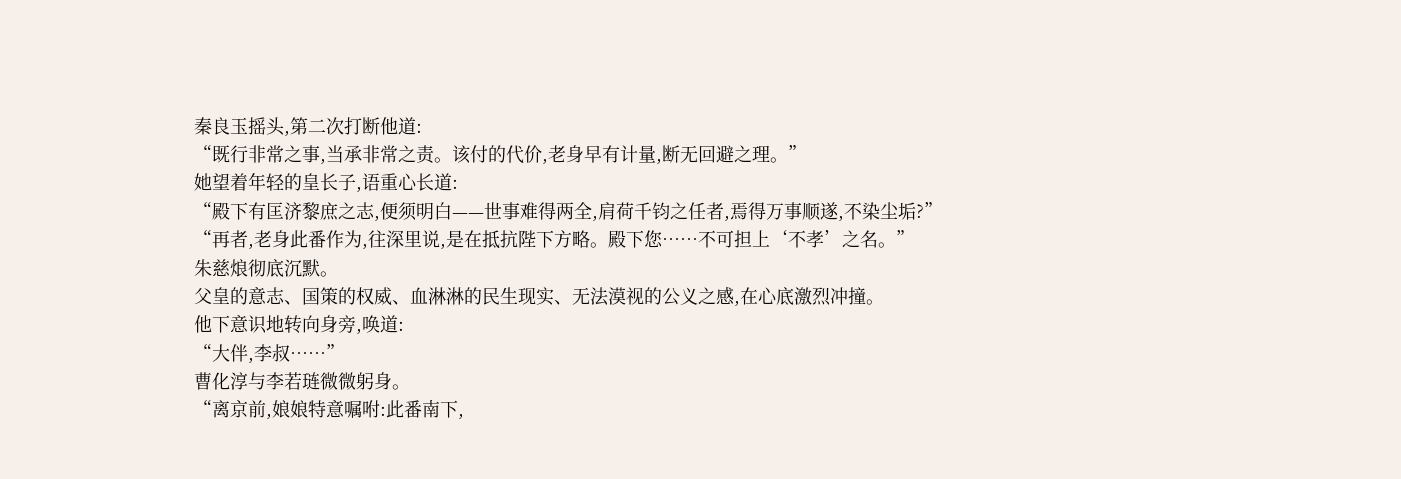秦良玉摇头,第二次打断他道:
“既行非常之事,当承非常之责。该付的代价,老身早有计量,断无回避之理。”
她望着年轻的皇长子,语重心长道:
“殿下有匡济黎庶之志,便须明白——世事难得两全,肩荷千钧之任者,焉得万事顺遂,不染尘垢?”
“再者,老身此番作为,往深里说,是在抵抗陛下方略。殿下您……不可担上‘不孝’之名。”
朱慈烺彻底沉默。
父皇的意志、国策的权威、血淋淋的民生现实、无法漠视的公义之感,在心底激烈冲撞。
他下意识地转向身旁,唤道:
“大伴,李叔……”
曹化淳与李若琏微微躬身。
“离京前,娘娘特意嘱咐:此番南下,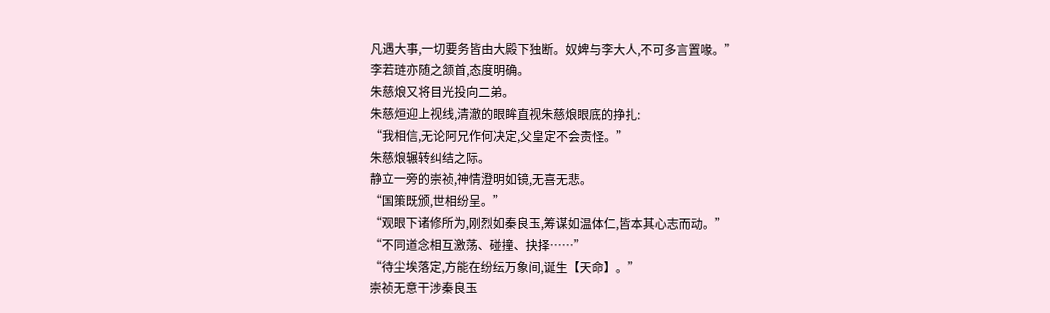凡遇大事,一切要务皆由大殿下独断。奴婢与李大人,不可多言置喙。”
李若琏亦随之颔首,态度明确。
朱慈烺又将目光投向二弟。
朱慈烜迎上视线,清澈的眼眸直视朱慈烺眼底的挣扎:
“我相信,无论阿兄作何决定,父皇定不会责怪。”
朱慈烺辗转纠结之际。
静立一旁的崇祯,神情澄明如镜,无喜无悲。
“国策既颁,世相纷呈。”
“观眼下诸修所为,刚烈如秦良玉,筹谋如温体仁,皆本其心志而动。”
“不同道念相互激荡、碰撞、抉择……”
“待尘埃落定,方能在纷纭万象间,诞生【天命】。”
崇祯无意干涉秦良玉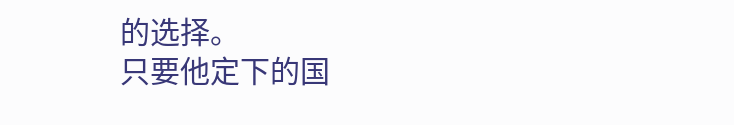的选择。
只要他定下的国